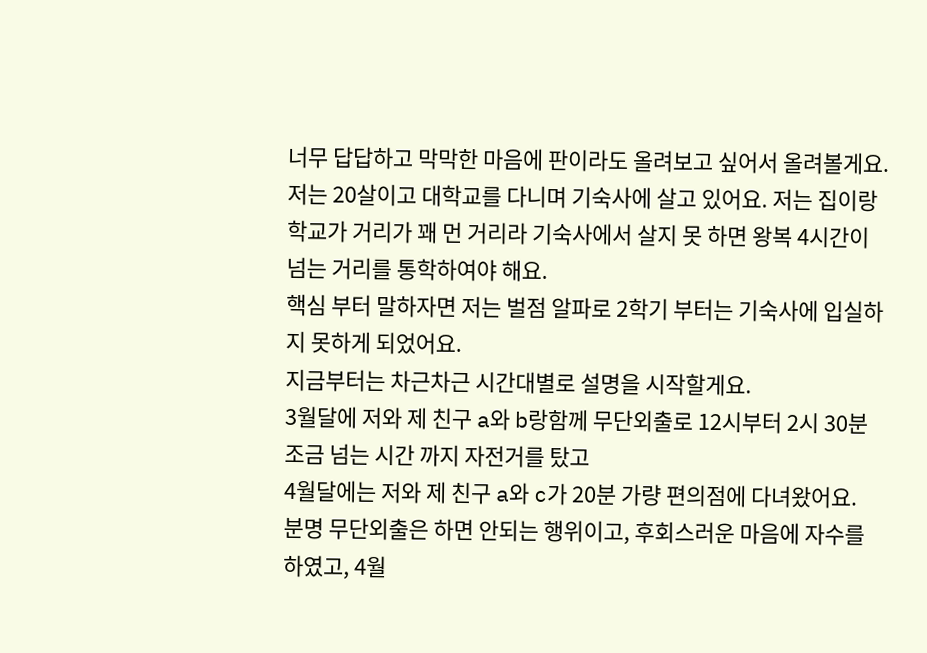너무 답답하고 막막한 마음에 판이라도 올려보고 싶어서 올려볼게요. 저는 20살이고 대학교를 다니며 기숙사에 살고 있어요. 저는 집이랑 학교가 거리가 꽤 먼 거리라 기숙사에서 살지 못 하면 왕복 4시간이 넘는 거리를 통학하여야 해요.
핵심 부터 말하자면 저는 벌점 알파로 2학기 부터는 기숙사에 입실하지 못하게 되었어요.
지금부터는 차근차근 시간대별로 설명을 시작할게요.
3월달에 저와 제 친구 a와 b랑함께 무단외출로 12시부터 2시 30분 조금 넘는 시간 까지 자전거를 탔고
4월달에는 저와 제 친구 a와 c가 20분 가량 편의점에 다녀왔어요.
분명 무단외출은 하면 안되는 행위이고, 후회스러운 마음에 자수를 하였고, 4월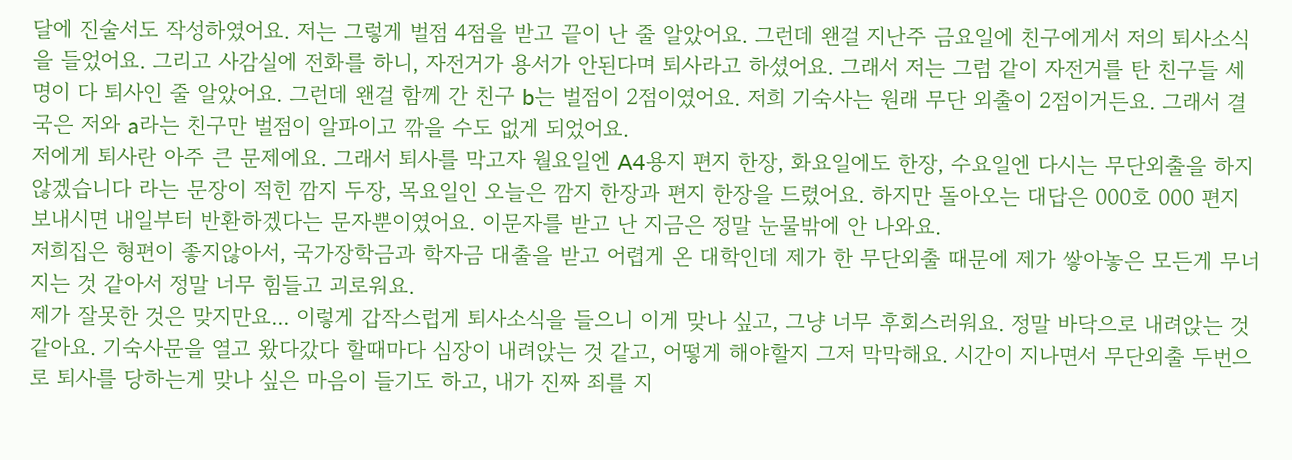달에 진술서도 작성하였어요. 저는 그렇게 벌점 4점을 받고 끝이 난 줄 알았어요. 그런데 왠걸 지난주 금요일에 친구에게서 저의 퇴사소식을 들었어요. 그리고 사감실에 전화를 하니, 자전거가 용서가 안된다며 퇴사라고 하셨어요. 그래서 저는 그럼 같이 자전거를 탄 친구들 세명이 다 퇴사인 줄 알았어요. 그런데 왠걸 함께 간 친구 b는 벌점이 2점이였어요. 저희 기숙사는 원래 무단 외출이 2점이거든요. 그래서 결국은 저와 a라는 친구만 벌점이 알파이고 깎을 수도 없게 되었어요.
저에게 퇴사란 아주 큰 문제에요. 그래서 퇴사를 막고자 월요일엔 A4용지 편지 한장, 화요일에도 한장, 수요일엔 다시는 무단외출을 하지 않겠습니다 라는 문장이 적힌 깜지 두장, 목요일인 오늘은 깜지 한장과 편지 한장을 드렸어요. 하지만 돌아오는 대답은 000호 000 편지 보내시면 내일부터 반환하겠다는 문자뿐이였어요. 이문자를 받고 난 지금은 정말 눈물밖에 안 나와요.
저희집은 형편이 좋지않아서, 국가장학금과 학자금 대출을 받고 어렵게 온 대학인데 제가 한 무단외출 때문에 제가 쌓아놓은 모든게 무너지는 것 같아서 정말 너무 힘들고 괴로워요.
제가 잘못한 것은 맞지만요... 이렇게 갑작스럽게 퇴사소식을 들으니 이게 맞나 싶고, 그냥 너무 후회스러워요. 정말 바닥으로 내려앉는 것 같아요. 기숙사문을 열고 왔다갔다 할때마다 심장이 내려앉는 것 같고, 어떻게 해야할지 그저 막막해요. 시간이 지나면서 무단외출 두번으로 퇴사를 당하는게 맞나 싶은 마음이 들기도 하고, 내가 진짜 죄를 지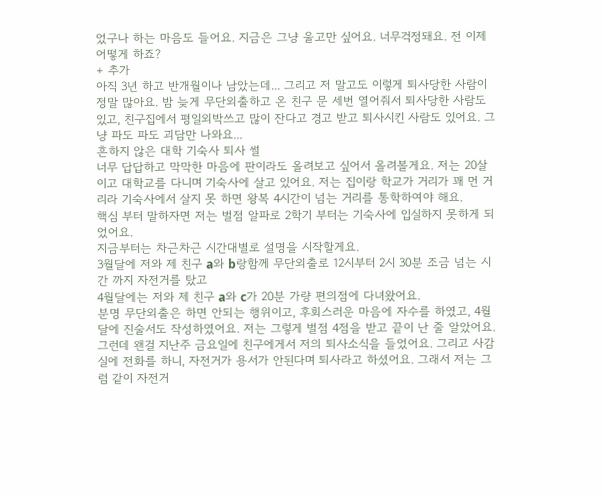었구나 하는 마음도 들어요. 지금은 그냥 울고만 싶어요. 너무걱정돼요. 전 이제 어떻게 하죠?
+ 추가
아직 3년 하고 반개월이나 남았는데... 그리고 저 말고도 이렇게 퇴사당한 사람이 정말 많아요. 밤 늦게 무단외출하고 온 친구 문 세번 열어줘서 퇴사당한 사람도 있고, 친구집에서 평일외박쓰고 많이 잔다고 경고 받고 퇴사시킨 사람도 있어요. 그냥 파도 파도 괴담만 나와요...
흔하지 않은 대학 기숙사 퇴사 썰
너무 답답하고 막막한 마음에 판이라도 올려보고 싶어서 올려볼게요. 저는 20살이고 대학교를 다니며 기숙사에 살고 있어요. 저는 집이랑 학교가 거리가 꽤 먼 거리라 기숙사에서 살지 못 하면 왕복 4시간이 넘는 거리를 통학하여야 해요.
핵심 부터 말하자면 저는 벌점 알파로 2학기 부터는 기숙사에 입실하지 못하게 되었어요.
지금부터는 차근차근 시간대별로 설명을 시작할게요.
3월달에 저와 제 친구 a와 b랑함께 무단외출로 12시부터 2시 30분 조금 넘는 시간 까지 자전거를 탔고
4월달에는 저와 제 친구 a와 c가 20분 가량 편의점에 다녀왔어요.
분명 무단외출은 하면 안되는 행위이고, 후회스러운 마음에 자수를 하였고, 4월달에 진술서도 작성하였어요. 저는 그렇게 벌점 4점을 받고 끝이 난 줄 알았어요. 그런데 왠걸 지난주 금요일에 친구에게서 저의 퇴사소식을 들었어요. 그리고 사감실에 전화를 하니, 자전거가 용서가 안된다며 퇴사라고 하셨어요. 그래서 저는 그럼 같이 자전거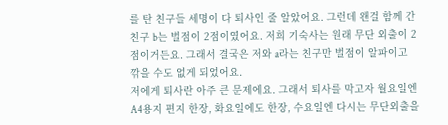를 탄 친구들 세명이 다 퇴사인 줄 알았어요. 그런데 왠걸 함께 간 친구 b는 벌점이 2점이였어요. 저희 기숙사는 원래 무단 외출이 2점이거든요. 그래서 결국은 저와 a라는 친구만 벌점이 알파이고 깎을 수도 없게 되었어요.
저에게 퇴사란 아주 큰 문제에요. 그래서 퇴사를 막고자 월요일엔 A4용지 편지 한장, 화요일에도 한장, 수요일엔 다시는 무단외출을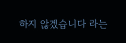하지 않겠습니다 라는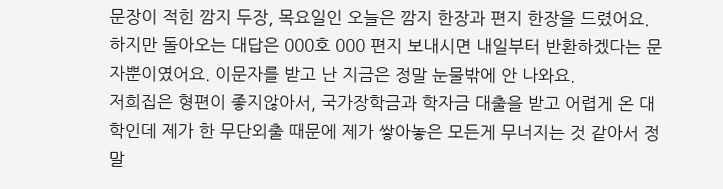문장이 적힌 깜지 두장, 목요일인 오늘은 깜지 한장과 편지 한장을 드렸어요. 하지만 돌아오는 대답은 000호 000 편지 보내시면 내일부터 반환하겠다는 문자뿐이였어요. 이문자를 받고 난 지금은 정말 눈물밖에 안 나와요.
저희집은 형편이 좋지않아서, 국가장학금과 학자금 대출을 받고 어렵게 온 대학인데 제가 한 무단외출 때문에 제가 쌓아놓은 모든게 무너지는 것 같아서 정말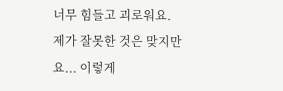너무 힘들고 괴로워요.
제가 잘못한 것은 맞지만요... 이렇게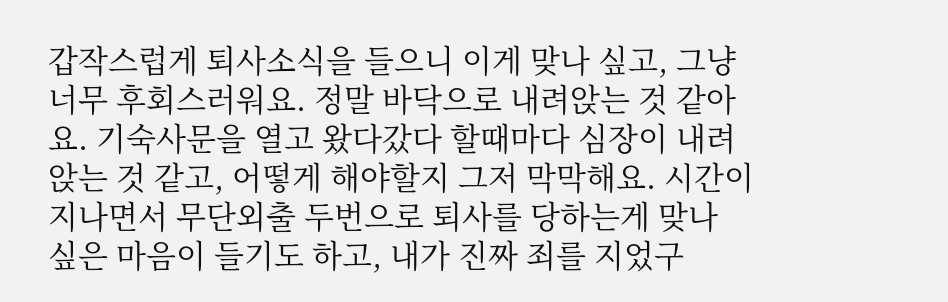갑작스럽게 퇴사소식을 들으니 이게 맞나 싶고, 그냥 너무 후회스러워요. 정말 바닥으로 내려앉는 것 같아요. 기숙사문을 열고 왔다갔다 할때마다 심장이 내려앉는 것 같고, 어떻게 해야할지 그저 막막해요. 시간이 지나면서 무단외출 두번으로 퇴사를 당하는게 맞나 싶은 마음이 들기도 하고, 내가 진짜 죄를 지었구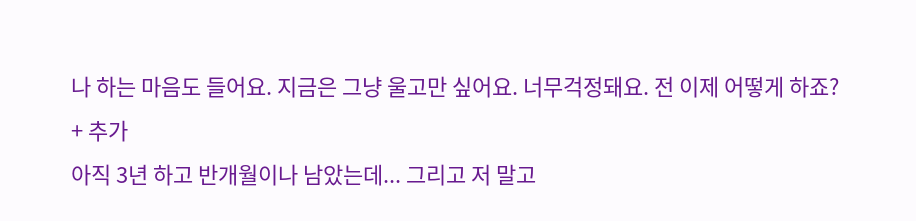나 하는 마음도 들어요. 지금은 그냥 울고만 싶어요. 너무걱정돼요. 전 이제 어떻게 하죠?
+ 추가
아직 3년 하고 반개월이나 남았는데... 그리고 저 말고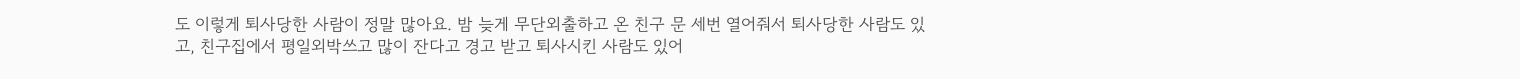도 이렇게 퇴사당한 사람이 정말 많아요. 밤 늦게 무단외출하고 온 친구 문 세번 열어줘서 퇴사당한 사람도 있고, 친구집에서 평일외박쓰고 많이 잔다고 경고 받고 퇴사시킨 사람도 있어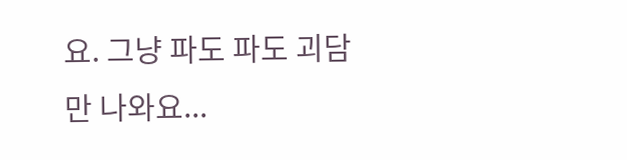요. 그냥 파도 파도 괴담만 나와요...